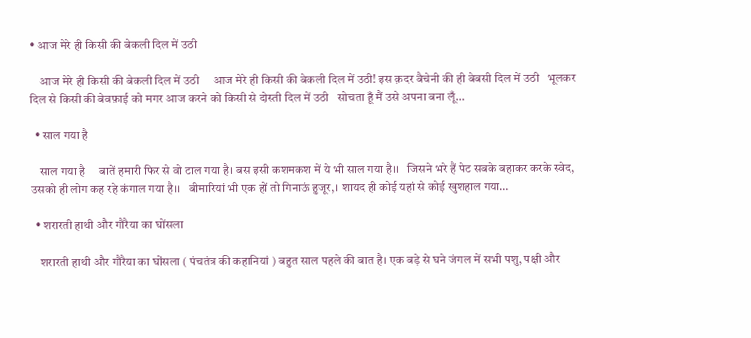• आज मेरे ही किसी की बेकली दिल में उठी

    आज मेरे ही किसी की बेकली दिल में उठी     आज मेरे ही किसी की बेकली दिल में उठी! इस क़दर बैचेनी की ही बेबसी दिल में उठी   भूलकर दिल से किसी की बेवफ़ाई को मगर आज करने को किसी से दोस्ती दिल में उठी   सोचता हूँ मैं उसे अपना बना लूँ…

  • साल गया है

    साल गया है     बातें हमारी फिर से वो टाल गया है। बस इसी कशमकश में ये भी साल गया है।।   जिसने भरे हैं पेट सबके बहाकर करके स्वेद, उसको ही लोग कह रहे कंगाल गया है।।   बीमारियां भी एक हों तो गिनाऊं हुजूर,। शायद ही कोई यहां से कोई खुशहाल गया…

  • शरारती हाथी और गौरैया का घोंसला

    शरारती हाथी और गौरैया का घोंसला ( पंचतंत्र की कहानियां ) बहुत साल पहले की बात है। एक बड़े से घने जंगल में सभी पशु, पक्षी और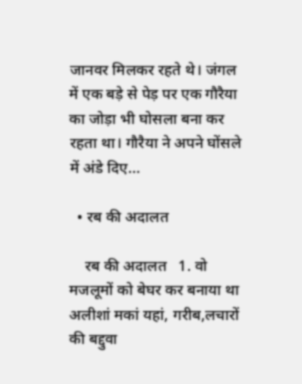जानवर मिलकर रहते थे। जंगल में एक बड़े से पेड़ पर एक गौरैया का जोड़ा भी घोसला बना कर रहता था। गौरैया ने अपने घोंसले में अंडे दिए…

  • रब की अदालत

    रब की अदालत   1. वो मजलूमों को बेघर कर बनाया था अलीशां मकां यहां, गरीब,लचारों की बद्दुवा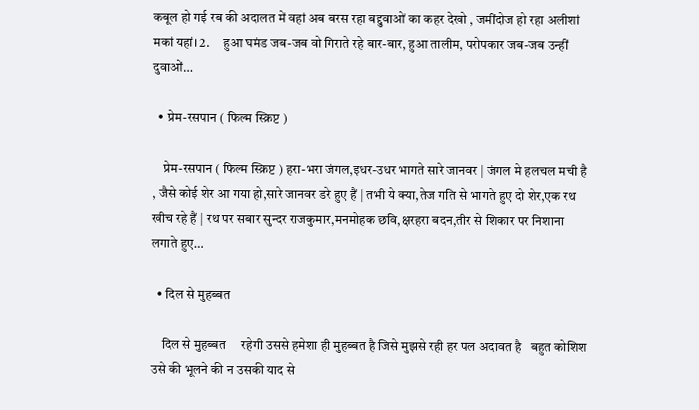कबूल हो गई रब की अदालत में वहां अब बरस रहा बद्दुवाओं का कहर देखो , जमींदोज हो रहा अलीशां मकां यहां। 2.     हुआ घमंड जब-जब वो गिराते रहे बार-बार, हुआ तालीम, परोपकार जब-जब उन्हीं दुवाओं…

  • प्रेम-रसपान ( फिल्म स्क्रिप्ट )

    प्रेम-रसपान ( फिल्म स्क्रिप्ट ) हरा-भरा जंगल,इधर-उधर भागते सारे जानवर | जंगल मे हलचल मची है , जैसे कोई शेर आ गया हो,सारे जानवर डरे हुए हैं | तभी ये क्या,तेज गति से भागते हुए दो शेर,एक रथ खीच रहे हैं | रथ पर सबार सुन्दर राजकुमार,मनमोहक छवि,क्षरहरा बदन,तीर से शिकार पर निशाना लगाते हुए…

  • दिल से मुहब्बत

    दिल से मुहब्बत     रहेगी उससे हमेशा ही मुहब्बत है जिसे मुझसे रही हर पल अदावत है   बहुत कोशिश उसे की भूलने की न उसकी याद से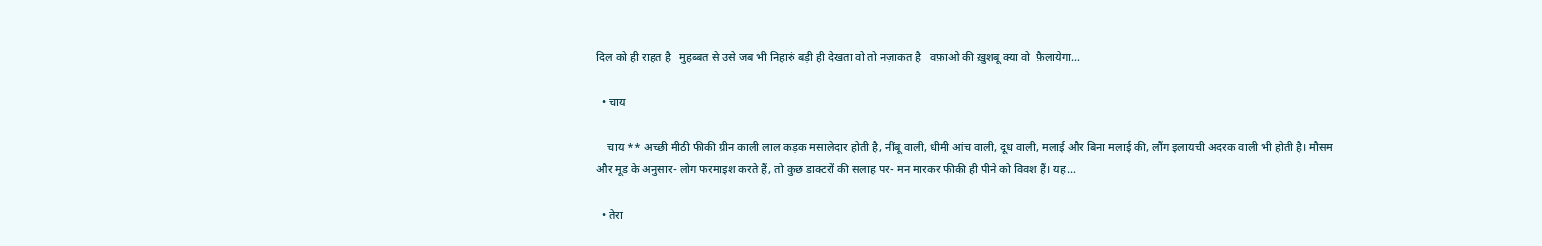दिल को ही राहत है   मुहब्बत से उसे जब भी निहारुं बड़ी ही देखता वो तो नज़ाकत है   वफ़ाओ की ख़ुशबू क्या वो  फ़ैलायेगा…

  • चाय

    चाय ** अच्छी मीठी फीकी ग्रीन काली लाल कड़क मसालेदार होती है, नींबू वाली, धीमी आंच वाली, दूध वाली, मलाई और बिना मलाई की, लौंग इलायची अदरक वाली भी होती है। मौसम और मूड के अनुसार- लोग फरमाइश करते हैं, तो कुछ डाक्टरों की सलाह पर- मन मारकर फीकी ही पीने को विवश हैं। यह…

  • तेरा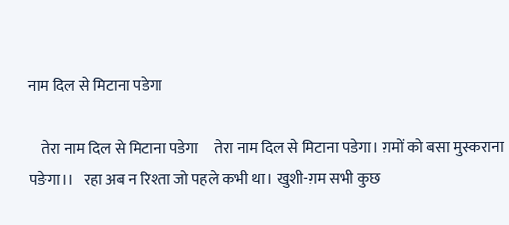नाम दिल से मिटाना पडेगा

    तेरा नाम दिल से मिटाना पडेगा     तेरा नाम दिल से मिटाना पडेगा। ग़मों को बसा मुस्कराना पङेगा।।   रहा अब न रिश्ता जो पहले कभी था। खुशी-ग़म सभी कुछ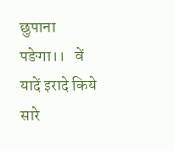छुपाना पङेगा।।   वें यादें इरादे किये सारे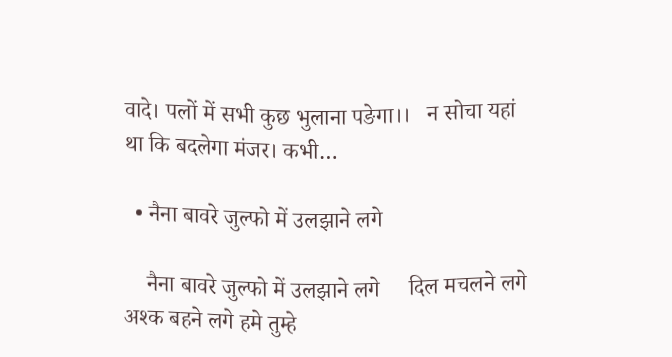वादे। पलों में सभी कुछ भुलाना पङेगा।।   न सोचा यहां था कि बदलेगा मंजर। कभी…

  • नैना बावरे जुल्फो में उलझाने लगे

    नैना बावरे जुल्फो में उलझाने लगे     दिल मचलने लगे अश्क बहने लगे हमे तुम्हे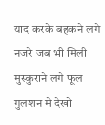याद करके बहकने लगे   नजरे जब भी मिली मुस्कुराने लगे फूल गुलशन मे देखो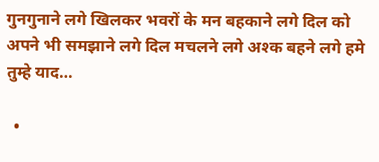गुनगुनाने लगे खिलकर भवरों के मन बहकाने लगे दिल को अपने भी समझाने लगे दिल मचलने लगे अश्क बहने लगे हमे तुम्हे याद…

  •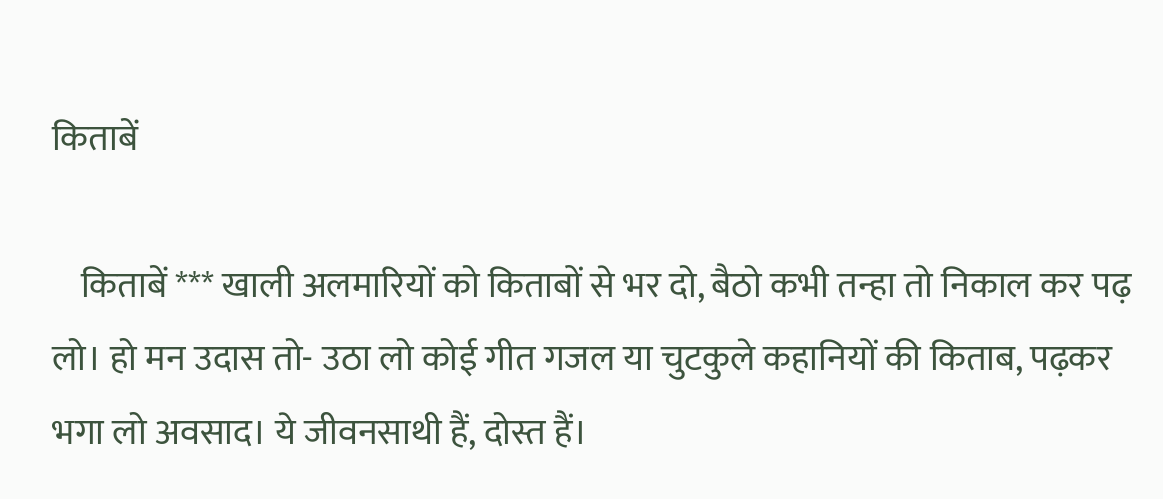किताबें

    किताबें *** खाली अलमारियों को किताबों से भर दो, बैठो कभी तन्हा तो निकाल कर पढ़ लो। हो मन उदास तो- उठा लो कोई गीत गजल या चुटकुले कहानियों की किताब, पढ़कर भगा लो अवसाद। ये जीवनसाथी हैं, दोस्त हैं।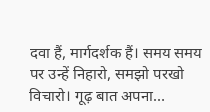दवा हैं, मार्गदर्शक हैं। समय समय पर उन्हें निहारो, समझो परखो विचारो। गूढ़ बात अपना…